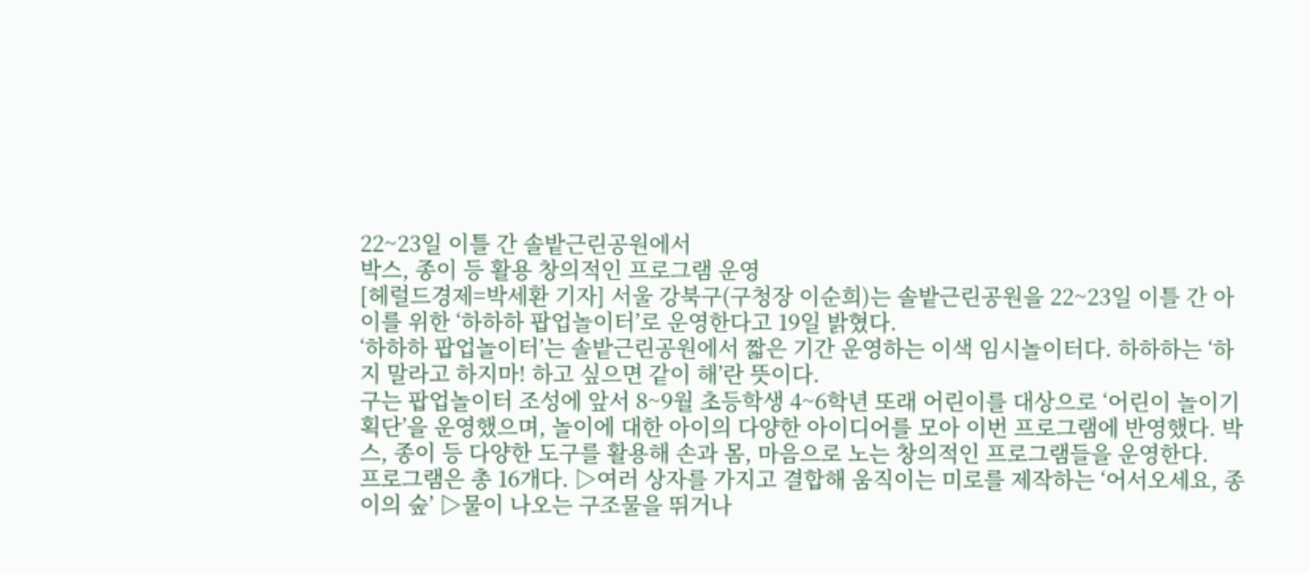22~23일 이틀 간 솔밭근린공원에서
박스, 종이 등 활용 창의적인 프로그램 운영
[헤럴드경제=박세환 기자] 서울 강북구(구청장 이순희)는 솔밭근린공원을 22~23일 이틀 간 아이를 위한 ‘하하하 팝업놀이터’로 운영한다고 19일 밝혔다.
‘하하하 팝업놀이터’는 솔밭근린공원에서 짧은 기간 운영하는 이색 임시놀이터다. 하하하는 ‘하지 말라고 하지마! 하고 싶으면 같이 해’란 뜻이다.
구는 팝업놀이터 조성에 앞서 8~9월 초등학생 4~6학년 또래 어린이를 대상으로 ‘어린이 놀이기획단’을 운영했으며, 놀이에 대한 아이의 다양한 아이디어를 모아 이번 프로그램에 반영했다. 박스, 종이 등 다양한 도구를 활용해 손과 몸, 마음으로 노는 창의적인 프로그램들을 운영한다.
프로그램은 총 16개다. ▷여러 상자를 가지고 결합해 움직이는 미로를 제작하는 ‘어서오세요, 종이의 숲’ ▷물이 나오는 구조물을 뛰거나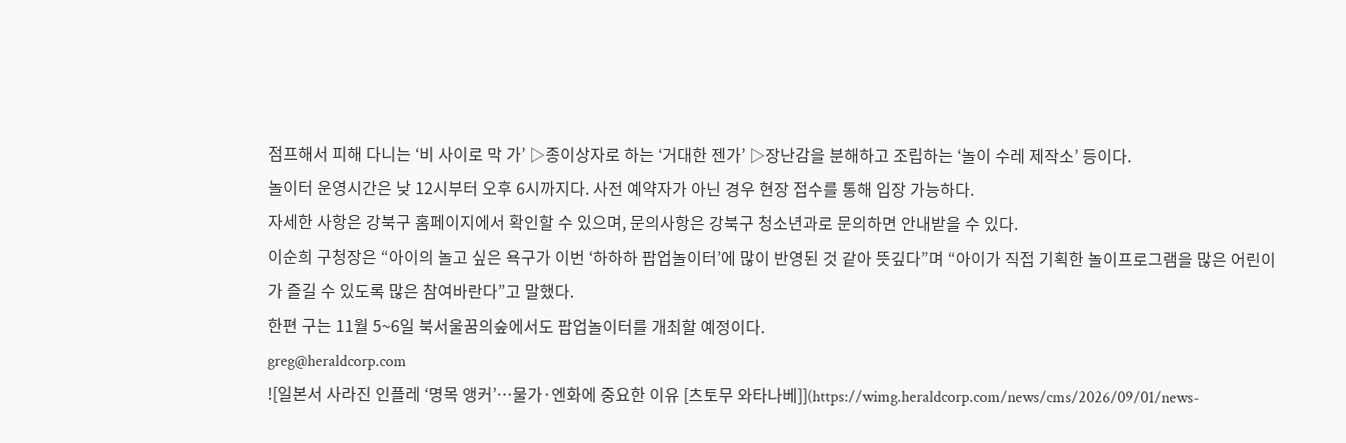점프해서 피해 다니는 ‘비 사이로 막 가’ ▷종이상자로 하는 ‘거대한 젠가’ ▷장난감을 분해하고 조립하는 ‘놀이 수레 제작소’ 등이다.
놀이터 운영시간은 낮 12시부터 오후 6시까지다. 사전 예약자가 아닌 경우 현장 접수를 통해 입장 가능하다.
자세한 사항은 강북구 홈페이지에서 확인할 수 있으며, 문의사항은 강북구 청소년과로 문의하면 안내받을 수 있다.
이순희 구청장은 “아이의 놀고 싶은 욕구가 이번 ‘하하하 팝업놀이터’에 많이 반영된 것 같아 뜻깊다”며 “아이가 직접 기획한 놀이프로그램을 많은 어린이가 즐길 수 있도록 많은 참여바란다”고 말했다.
한편 구는 11월 5~6일 북서울꿈의숲에서도 팝업놀이터를 개최할 예정이다.
greg@heraldcorp.com
![일본서 사라진 인플레 ‘명목 앵커’…물가·엔화에 중요한 이유 [츠토무 와타나베]](https://wimg.heraldcorp.com/news/cms/2026/09/01/news-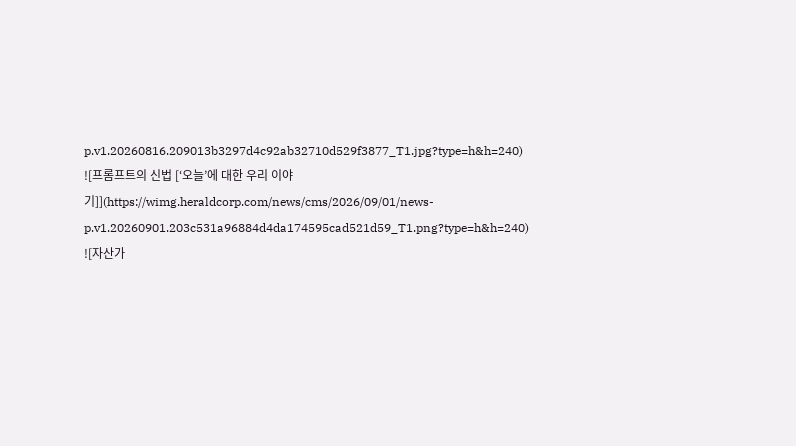p.v1.20260816.209013b3297d4c92ab32710d529f3877_T1.jpg?type=h&h=240)
![프롬프트의 신법 [‘오늘’에 대한 우리 이야기]](https://wimg.heraldcorp.com/news/cms/2026/09/01/news-p.v1.20260901.203c531a96884d4da174595cad521d59_T1.png?type=h&h=240)
![자산가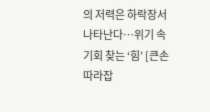의 저력은 하락장서 나타난다…위기 속 기회 찾는 ‘힘’ [큰손 따라잡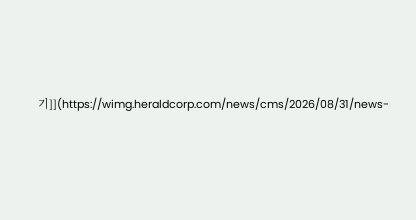기]](https://wimg.heraldcorp.com/news/cms/2026/08/31/news-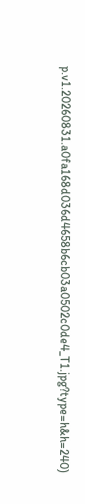p.v1.20260831.a0fa168d036d4658b6cb03a0502c0de4_T1.jpg?type=h&h=240)